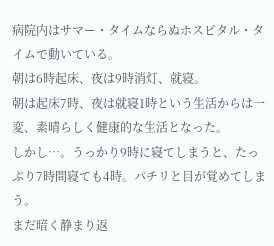病院内はサマー・タイムならぬホスピタル・タイムで動いている。
朝は6時起床、夜は9時消灯、就寝。
朝は起床7時、夜は就寝1時という生活からは一変、素晴らしく健康的な生活となった。
しかし…。うっかり9時に寝てしまうと、たっぷり7時間寝ても4時。パチリと目が覚めてしまう。
まだ暗く静まり返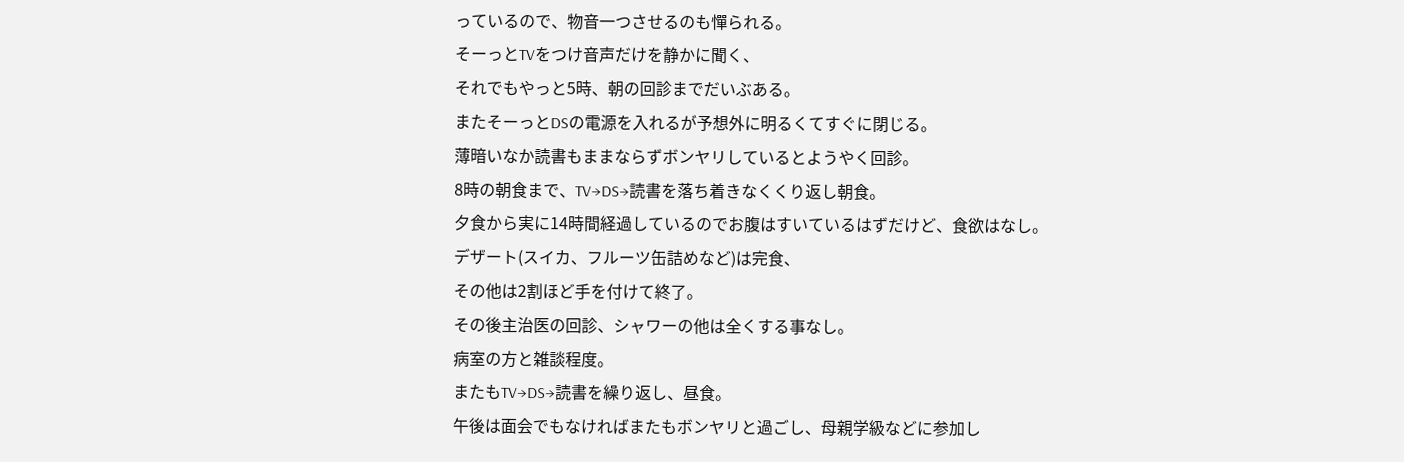っているので、物音一つさせるのも憚られる。
そーっとTVをつけ音声だけを静かに聞く、
それでもやっと5時、朝の回診までだいぶある。
またそーっとDSの電源を入れるが予想外に明るくてすぐに閉じる。
薄暗いなか読書もままならずボンヤリしているとようやく回診。
8時の朝食まで、TV→DS→読書を落ち着きなくくり返し朝食。
夕食から実に14時間経過しているのでお腹はすいているはずだけど、食欲はなし。
デザート(スイカ、フルーツ缶詰めなど)は完食、
その他は2割ほど手を付けて終了。
その後主治医の回診、シャワーの他は全くする事なし。
病室の方と雑談程度。
またもTV→DS→読書を繰り返し、昼食。
午後は面会でもなければまたもボンヤリと過ごし、母親学級などに参加し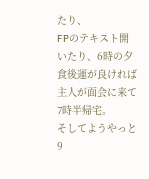たり、
FPのテキスト開いたり、6時の夕食後運が良ければ主人が面会に来て7時半帰宅。
そしてようやっと9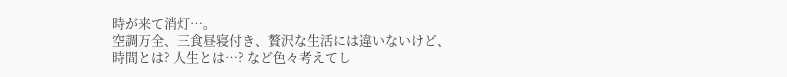時が来て消灯…。
空調万全、三食昼寝付き、贅沢な生活には違いないけど、
時間とは? 人生とは…? など色々考えてし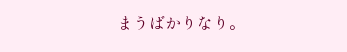まうばかりなり。